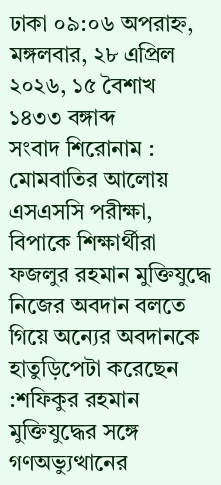ঢাকা ০৯:০৬ অপরাহ্ন, মঙ্গলবার, ২৮ এপ্রিল ২০২৬, ১৫ বৈশাখ ১৪৩৩ বঙ্গাব্দ
সংবাদ শিরোনাম :
মোমবাতির আলোয় এসএসসি পরীক্ষা, বিপাকে শিক্ষার্থীরা ফজলুর রহমান মুক্তিযুদ্ধে নিজের অবদান বলতে গিয়ে অন্যের অবদানকে হাতুড়িপেটা করেছেন :শফিকুর রহমান মুক্তিযুদ্ধের সঙ্গে গণঅভ্যুত্থানের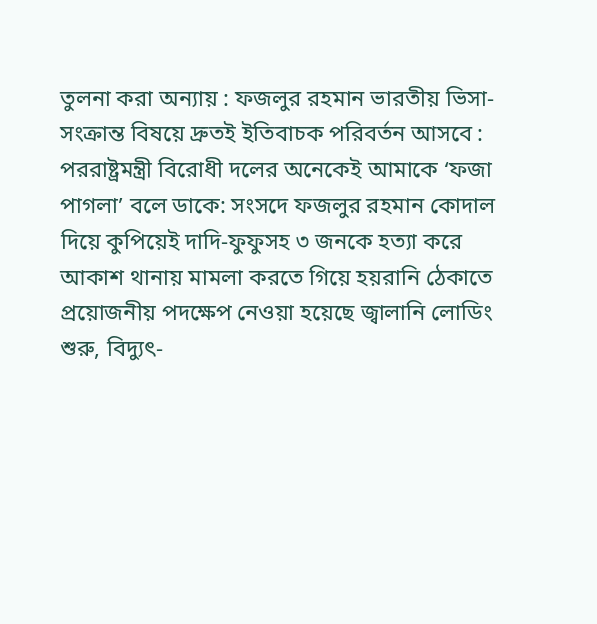তুলনা করা অন্যায় : ফজলুর রহমান ভারতীয় ভিসা-সংক্রান্ত বিষয়ে দ্রুতই ইতিবাচক পরিবর্তন আসবে : পররাষ্ট্রমন্ত্রী বিরোধী দলের অনেকেই আমাকে ‘ফজা পাগলা’ বলে ডাকে: সংসদে ফজলুর রহমান কোদাল দিয়ে কুপিয়েই দাদি-ফুফুসহ ৩ জনকে হত্যা করে আকাশ থানায় মামলা করতে গিয়ে হয়রানি ঠেকাতে প্রয়োজনীয় পদক্ষেপ নেওয়া হয়েছে জ্বালানি লোডিং শুরু, বিদ্যুৎ-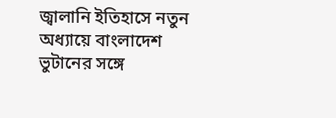জ্বালানি ইতিহাসে নতুন অধ্যায়ে বাংলাদেশ ভুটানের সঙ্গে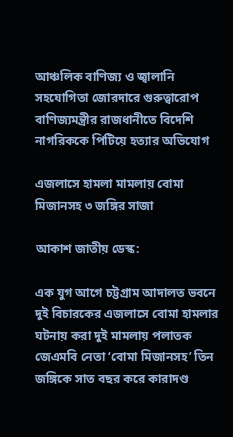আঞ্চলিক বাণিজ্য ও জ্বালানি সহযোগিতা জোরদারে গুরুত্বারোপ বাণিজ্যমন্ত্রীর রাজধানীতে বিদেশি নাগরিককে পিটিয়ে হত্যার অভিযোগ

এজলাসে হামলা মামলায় বোমা মিজানসহ ৩ জঙ্গির সাজা

আকাশ জাতীয় ডেস্ক:

এক যুগ আগে চট্টগ্রাম আদালত ভবনে দুই বিচারকের এজলাসে বোমা হামলার ঘটনায় করা দুই মামলায় পলাতক জেএমবি নেতা ‘বোমা মিজানসহ’ তিন জঙ্গিকে সাত বছর করে কারাদণ্ড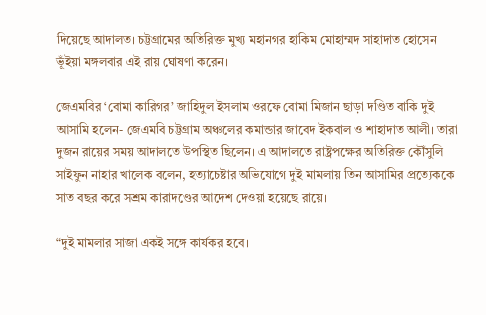দিয়েছে আদালত। চট্টগ্রামের অতিরিক্ত মুখ্য মহানগর হাকিম মোহাম্মদ সাহাদাত হোসেন ভূঁইয়া মঙ্গলবার এই রায় ঘোষণা করেন।

জেএমবির ‘বোমা কারিগর’ জাহিদুল ইসলাম ওরফে বোমা মিজান ছাড়া দণ্ডিত বাকি দুই আসামি হলেন- জেএমবি চট্টগ্রাম অঞ্চলের কমান্ডার জাবেদ ইকবাল ও শাহাদাত আলী। তারা দুজন রায়ের সময় আদালতে উপস্থিত ছিলেন। এ আদালতে রাষ্ট্রপক্ষের অতিরিক্ত কৌঁসুলি সাইফুন নাহার খালেক বলেন, হত্যাচেষ্টার অভিযোগে দুই মামলায় তিন আসামির প্রত্যেককে সাত বছর করে সশ্রম কারাদণ্ডের আদেশ দেওয়া হয়েছে রায়ে।

“দুই মামলার সাজা একই সঙ্গে কার্যকর হবে।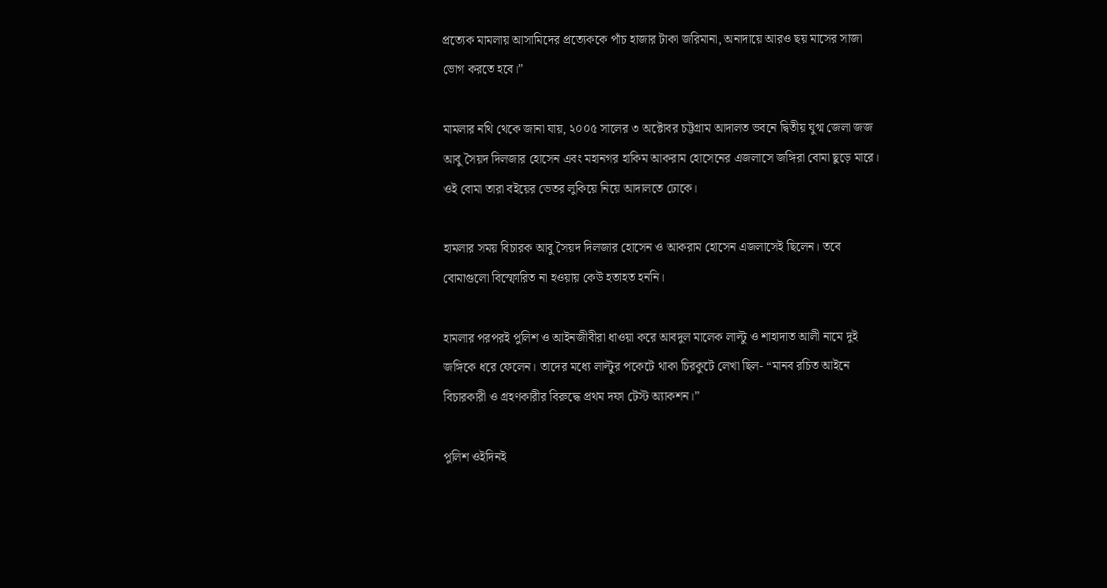প্রত্যেক মামলায় আসামিদের প্রত্যেককে পাঁচ হাজার টাকা জরিমানা, অনাদায়ে আরও ছয় মাসের সাজা ভোগ করতে হবে।”

মামলার নথি থেকে জানা যায়, ২০০৫ সালের ৩ অক্টোবর চট্টগ্রাম আদালত ভবনে দ্বিতীয় যুগ্ম জেলা জজ আবু সৈয়দ দিলজার হোসেন এবং মহানগর হাকিম আকরাম হোসেনের এজলাসে জঙ্গিরা বোমা ছুড়ে মারে। ওই বোমা তারা বইয়ের ভেতর লুকিয়ে নিয়ে আদালতে ঢোকে।

হামলার সময় বিচারক আবু সৈয়দ দিলজার হোসেন ও আকরাম হোসেন এজলাসেই ছিলেন। তবে বোমাগুলো বিস্ফোরিত না হওয়ায় কেউ হতাহত হননি।

হামলার পরপরই পুলিশ ও আইনজীবীরা ধাওয়া করে আবদুল মালেক লাল্টু ও শাহাদাত আলী নামে দুই জঙ্গিকে ধরে ফেলেন। তাদের মধ্যে লাল্টুর পকেটে থাকা চিরকুটে লেখা ছিল- “মানব রচিত আইনে বিচারকারী ও গ্রহণকারীর বিরুদ্ধে প্রথম দফা টেস্ট অ্যাকশন।”

পুলিশ ওইদিনই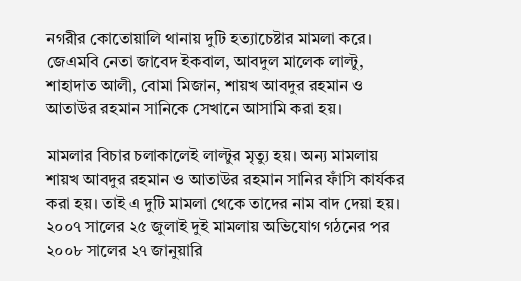নগরীর কোতোয়ালি থানায় দুটি হত্যাচেষ্টার মামলা করে। জেএমবি নেতা জাবেদ ইকবাল, আবদুল মালেক লাল্টু, শাহাদাত আলী, বোমা মিজান, শায়খ আবদুর রহমান ও আতাউর রহমান সানিকে সেখানে আসামি করা হয়।

মামলার বিচার চলাকালেই লাল্টুর মৃত্যু হয়। অন্য মামলায় শায়খ আবদুর রহমান ও আতাউর রহমান সানির ফাঁসি কার্যকর করা হয়। তাই এ দুটি মামলা থেকে তাদের নাম বাদ দেয়া হয়। ২০০৭ সালের ২৫ জুলাই দুই মামলায় অভিযোগ গঠনের পর ২০০৮ সালের ২৭ জানুয়ারি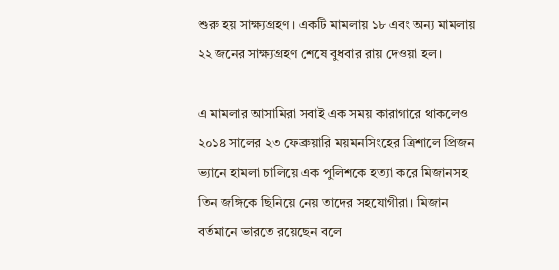শুরু হয় সাক্ষ্যগ্রহণ। একটি মামলায় ১৮ এবং অন্য মামলায় ২২ জনের সাক্ষ্যগ্রহণ শেষে বুধবার রায় দেওয়া হল।

এ মামলার আসামিরা সবাই এক সময় কারাগারে থাকলেও ২০১৪ সালের ২৩ ফেব্রুয়ারি ময়মনসিংহের ত্রিশালে প্রিজন ভ্যানে হামলা চালিয়ে এক পুলিশকে হত্যা করে মিজানসহ তিন জঙ্গিকে ছিনিয়ে নেয় তাদের সহযোগীরা। মিজান বর্তমানে ভারতে রয়েছেন বলে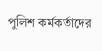পুলিশ কর্মকর্তাদের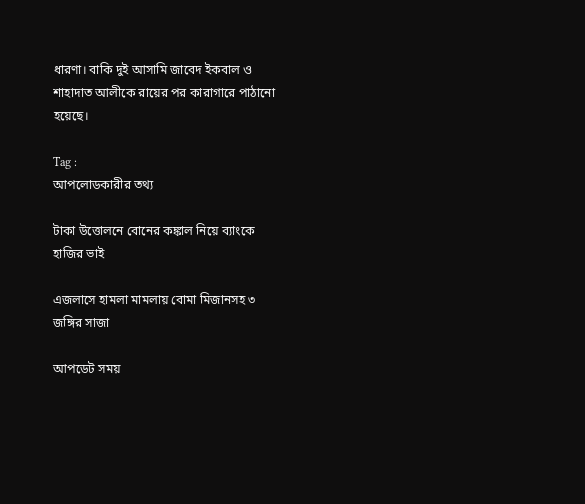ধারণা। বাকি দুই আসামি জাবেদ ইকবাল ও শাহাদাত আলীকে রায়ের পর কারাগারে পাঠানো হয়েছে।

Tag :
আপলোডকারীর তথ্য

টাকা উত্তোলনে বোনের কঙ্কাল নিয়ে ব্যাংকে হাজির ভাই

এজলাসে হামলা মামলায় বোমা মিজানসহ ৩ জঙ্গির সাজা

আপডেট সময়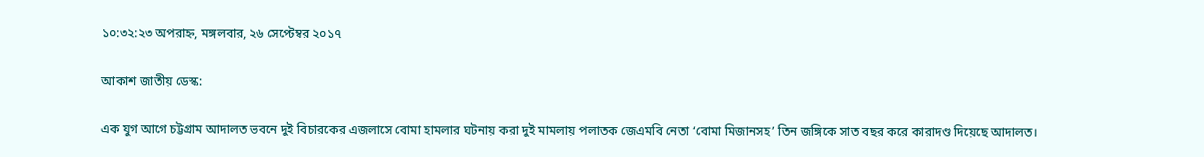১০:৩২:২৩ অপরাহ্ন, মঙ্গলবার, ২৬ সেপ্টেম্বর ২০১৭

আকাশ জাতীয় ডেস্ক:

এক যুগ আগে চট্টগ্রাম আদালত ভবনে দুই বিচারকের এজলাসে বোমা হামলার ঘটনায় করা দুই মামলায় পলাতক জেএমবি নেতা ‘বোমা মিজানসহ’ তিন জঙ্গিকে সাত বছর করে কারাদণ্ড দিয়েছে আদালত।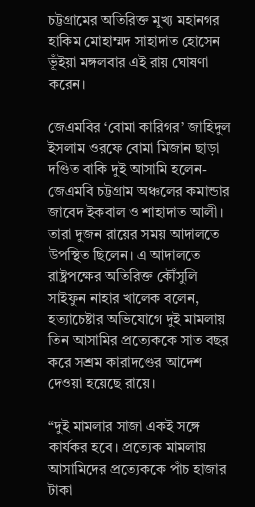চট্টগ্রামের অতিরিক্ত মুখ্য মহানগর হাকিম মোহাম্মদ সাহাদাত হোসেন ভূঁইয়া মঙ্গলবার এই রায় ঘোষণা করেন।

জেএমবির ‘বোমা কারিগর’ জাহিদুল ইসলাম ওরফে বোমা মিজান ছাড়া দণ্ডিত বাকি দুই আসামি হলেন- জেএমবি চট্টগ্রাম অঞ্চলের কমান্ডার জাবেদ ইকবাল ও শাহাদাত আলী। তারা দুজন রায়ের সময় আদালতে উপস্থিত ছিলেন। এ আদালতে রাষ্ট্রপক্ষের অতিরিক্ত কৌঁসুলি সাইফুন নাহার খালেক বলেন, হত্যাচেষ্টার অভিযোগে দুই মামলায় তিন আসামির প্রত্যেককে সাত বছর করে সশ্রম কারাদণ্ডের আদেশ দেওয়া হয়েছে রায়ে।

“দুই মামলার সাজা একই সঙ্গে কার্যকর হবে। প্রত্যেক মামলায় আসামিদের প্রত্যেককে পাঁচ হাজার টাকা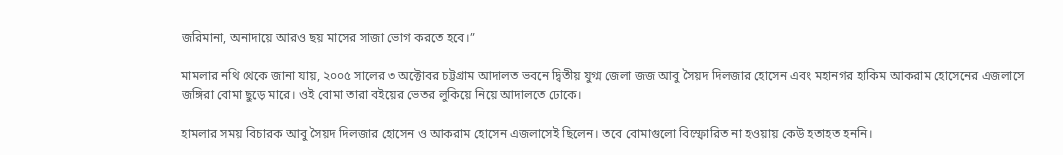জরিমানা, অনাদায়ে আরও ছয় মাসের সাজা ভোগ করতে হবে।”

মামলার নথি থেকে জানা যায়, ২০০৫ সালের ৩ অক্টোবর চট্টগ্রাম আদালত ভবনে দ্বিতীয় যুগ্ম জেলা জজ আবু সৈয়দ দিলজার হোসেন এবং মহানগর হাকিম আকরাম হোসেনের এজলাসে জঙ্গিরা বোমা ছুড়ে মারে। ওই বোমা তারা বইয়ের ভেতর লুকিয়ে নিয়ে আদালতে ঢোকে।

হামলার সময় বিচারক আবু সৈয়দ দিলজার হোসেন ও আকরাম হোসেন এজলাসেই ছিলেন। তবে বোমাগুলো বিস্ফোরিত না হওয়ায় কেউ হতাহত হননি।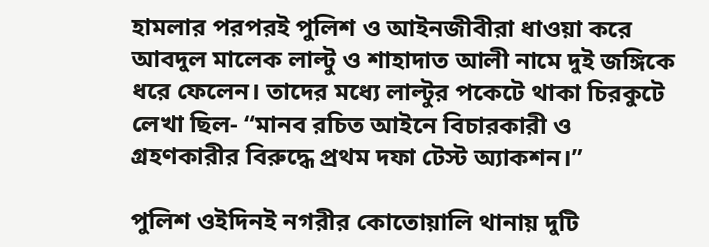হামলার পরপরই পুলিশ ও আইনজীবীরা ধাওয়া করে আবদুল মালেক লাল্টু ও শাহাদাত আলী নামে দুই জঙ্গিকে ধরে ফেলেন। তাদের মধ্যে লাল্টুর পকেটে থাকা চিরকুটে লেখা ছিল- “মানব রচিত আইনে বিচারকারী ও গ্রহণকারীর বিরুদ্ধে প্রথম দফা টেস্ট অ্যাকশন।”

পুলিশ ওইদিনই নগরীর কোতোয়ালি থানায় দুটি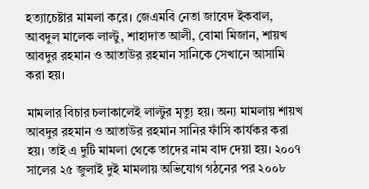হত্যাচেষ্টার মামলা করে। জেএমবি নেতা জাবেদ ইকবাল, আবদুল মালেক লাল্টু, শাহাদাত আলী, বোমা মিজান, শায়খ আবদুর রহমান ও আতাউর রহমান সানিকে সেখানে আসামি করা হয়।

মামলার বিচার চলাকালেই লাল্টুর মৃত্যু হয়। অন্য মামলায় শায়খ আবদুর রহমান ও আতাউর রহমান সানির ফাঁসি কার্যকর করা হয়। তাই এ দুটি মামলা থেকে তাদের নাম বাদ দেয়া হয়। ২০০৭ সালের ২৫ জুলাই দুই মামলায় অভিযোগ গঠনের পর ২০০৮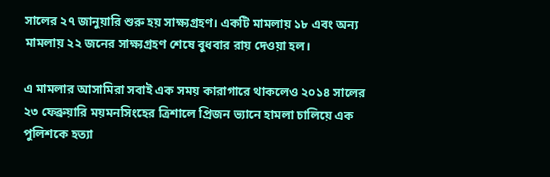সালের ২৭ জানুয়ারি শুরু হয় সাক্ষ্যগ্রহণ। একটি মামলায় ১৮ এবং অন্য মামলায় ২২ জনের সাক্ষ্যগ্রহণ শেষে বুধবার রায় দেওয়া হল।

এ মামলার আসামিরা সবাই এক সময় কারাগারে থাকলেও ২০১৪ সালের ২৩ ফেব্রুয়ারি ময়মনসিংহের ত্রিশালে প্রিজন ভ্যানে হামলা চালিয়ে এক পুলিশকে হত্যা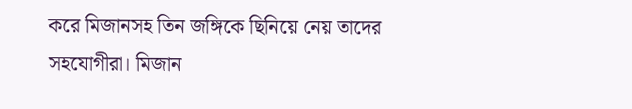করে মিজানসহ তিন জঙ্গিকে ছিনিয়ে নেয় তাদের সহযোগীরা। মিজান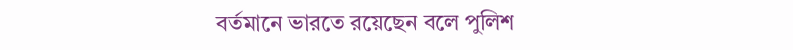বর্তমানে ভারতে রয়েছেন বলে পুলিশ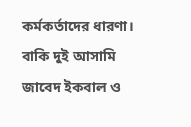কর্মকর্তাদের ধারণা। বাকি দুই আসামি জাবেদ ইকবাল ও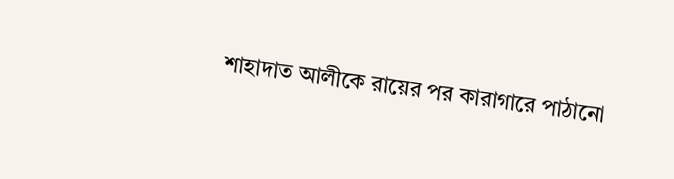শাহাদাত আলীকে রায়ের পর কারাগারে পাঠানো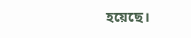হয়েছে।